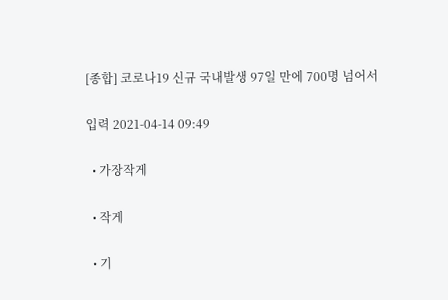[종합] 코로나19 신규 국내발생 97일 만에 700명 넘어서

입력 2021-04-14 09:49

  • 가장작게

  • 작게

  • 기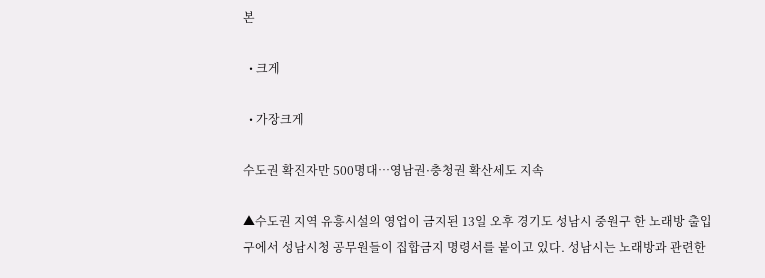본

  • 크게

  • 가장크게

수도권 확진자만 500명대…영남권·충청권 확산세도 지속

▲수도권 지역 유흥시설의 영업이 금지된 13일 오후 경기도 성남시 중원구 한 노래방 출입구에서 성남시청 공무원들이 집합금지 명령서를 붙이고 있다. 성남시는 노래방과 관련한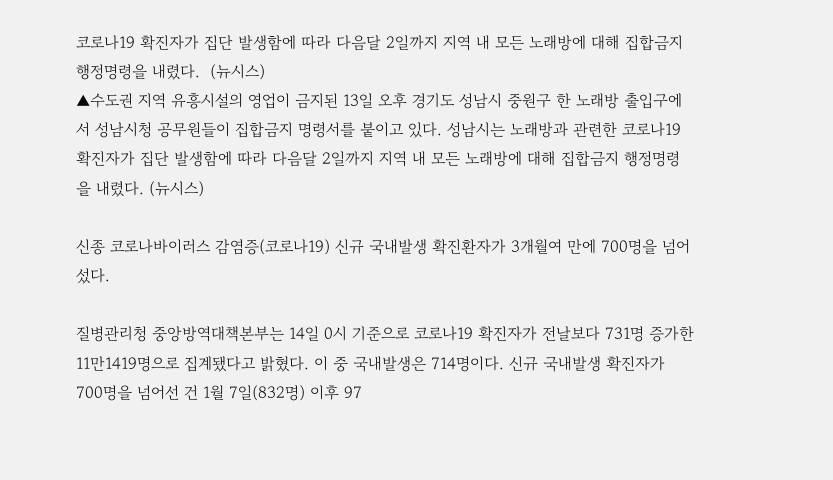코로나19 확진자가 집단 발생함에 따라 다음달 2일까지 지역 내 모든 노래방에 대해 집합금지 행정명령을 내렸다.  (뉴시스)
▲수도권 지역 유흥시설의 영업이 금지된 13일 오후 경기도 성남시 중원구 한 노래방 출입구에서 성남시청 공무원들이 집합금지 명령서를 붙이고 있다. 성남시는 노래방과 관련한 코로나19 확진자가 집단 발생함에 따라 다음달 2일까지 지역 내 모든 노래방에 대해 집합금지 행정명령을 내렸다. (뉴시스)

신종 코로나바이러스 감염증(코로나19) 신규 국내발생 확진환자가 3개월여 만에 700명을 넘어섰다.

질병관리청 중앙방역대책본부는 14일 0시 기준으로 코로나19 확진자가 전날보다 731명 증가한 11만1419명으로 집계됐다고 밝혔다. 이 중 국내발생은 714명이다. 신규 국내발생 확진자가 700명을 넘어선 건 1월 7일(832명) 이후 97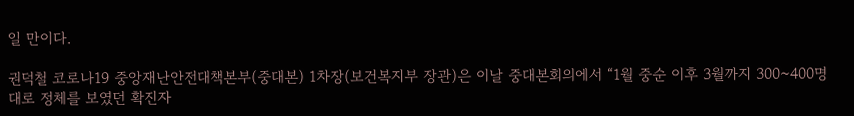일 만이다.

권덕철 코로나19 중앙재난안전대책본부(중대본) 1차장(보건복지부 장관)은 이날 중대본회의에서 “1월 중순 이후 3월까지 300~400명대로 정체를 보였던 확진자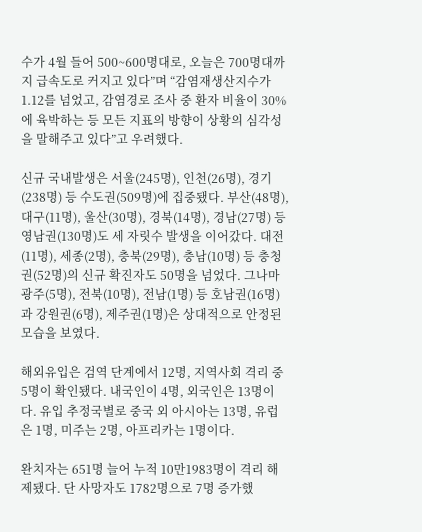수가 4월 들어 500~600명대로, 오늘은 700명대까지 급속도로 커지고 있다”며 “감염재생산지수가 1.12를 넘었고, 감염경로 조사 중 환자 비율이 30%에 육박하는 등 모든 지표의 방향이 상황의 심각성을 말해주고 있다”고 우려했다.

신규 국내발생은 서울(245명), 인천(26명), 경기(238명) 등 수도권(509명)에 집중됐다. 부산(48명), 대구(11명), 울산(30명), 경북(14명), 경남(27명) 등 영남권(130명)도 세 자릿수 발생을 이어갔다. 대전(11명), 세종(2명), 충북(29명), 충남(10명) 등 충청권(52명)의 신규 확진자도 50명을 넘었다. 그나마 광주(5명), 전북(10명), 전남(1명) 등 호남권(16명)과 강원권(6명), 제주권(1명)은 상대적으로 안정된 모습을 보였다.

해외유입은 검역 단계에서 12명, 지역사회 격리 중 5명이 확인됐다. 내국인이 4명, 외국인은 13명이다. 유입 추정국별로 중국 외 아시아는 13명, 유럽은 1명, 미주는 2명, 아프리카는 1명이다.

완치자는 651명 늘어 누적 10만1983명이 격리 해제됐다. 단 사망자도 1782명으로 7명 증가했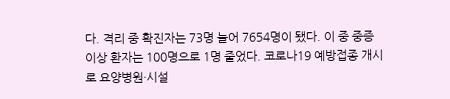다. 격리 중 확진자는 73명 늘어 7654명이 됐다. 이 중 중증 이상 환자는 100명으로 1명 줄었다. 코로나19 예방접종 개시로 요양병원·시설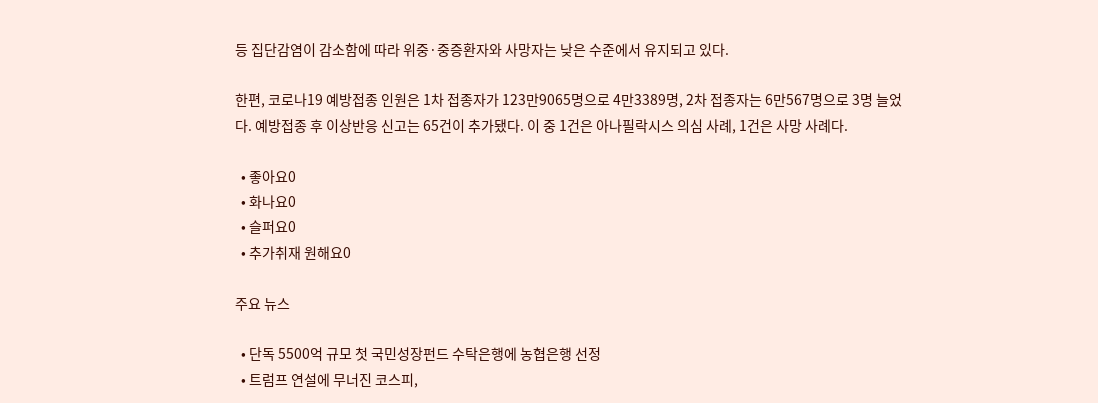등 집단감염이 감소함에 따라 위중·중증환자와 사망자는 낮은 수준에서 유지되고 있다.

한편, 코로나19 예방접종 인원은 1차 접종자가 123만9065명으로 4만3389명, 2차 접종자는 6만567명으로 3명 늘었다. 예방접종 후 이상반응 신고는 65건이 추가됐다. 이 중 1건은 아나필락시스 의심 사례, 1건은 사망 사례다.

  • 좋아요0
  • 화나요0
  • 슬퍼요0
  • 추가취재 원해요0

주요 뉴스

  • 단독 5500억 규모 첫 국민성장펀드 수탁은행에 농협은행 선정
  • 트럼프 연설에 무너진 코스피,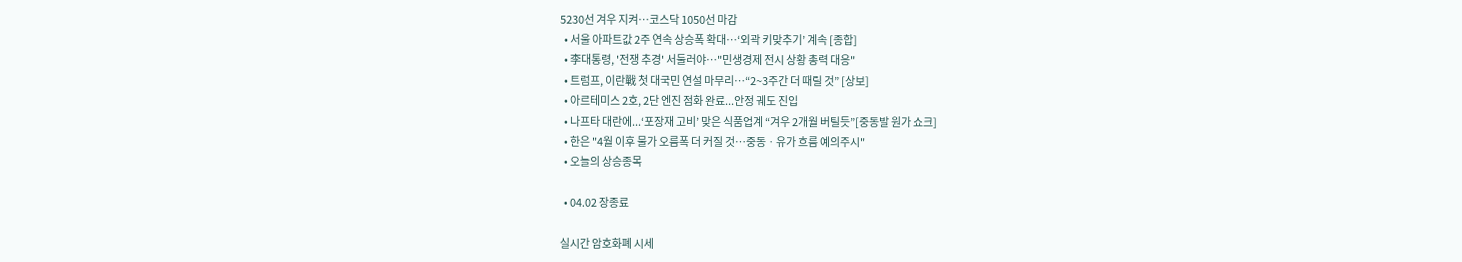5230선 겨우 지켜⋯코스닥 1050선 마감
  • 서울 아파트값 2주 연속 상승폭 확대⋯‘외곽 키맞추기’ 계속 [종합]
  • 李대통령, '전쟁 추경' 서둘러야…"민생경제 전시 상황 총력 대응"
  • 트럼프, 이란戰 첫 대국민 연설 마무리…“2~3주간 더 때릴 것” [상보]
  • 아르테미스 2호, 2단 엔진 점화 완료...안정 궤도 진입
  • 나프타 대란에...‘포장재 고비’ 맞은 식품업계 “겨우 2개월 버틸듯”[중동발 원가 쇼크]
  • 한은 "4월 이후 물가 오름폭 더 커질 것⋯중동ㆍ유가 흐름 예의주시"
  • 오늘의 상승종목

  • 04.02 장종료

실시간 암호화폐 시세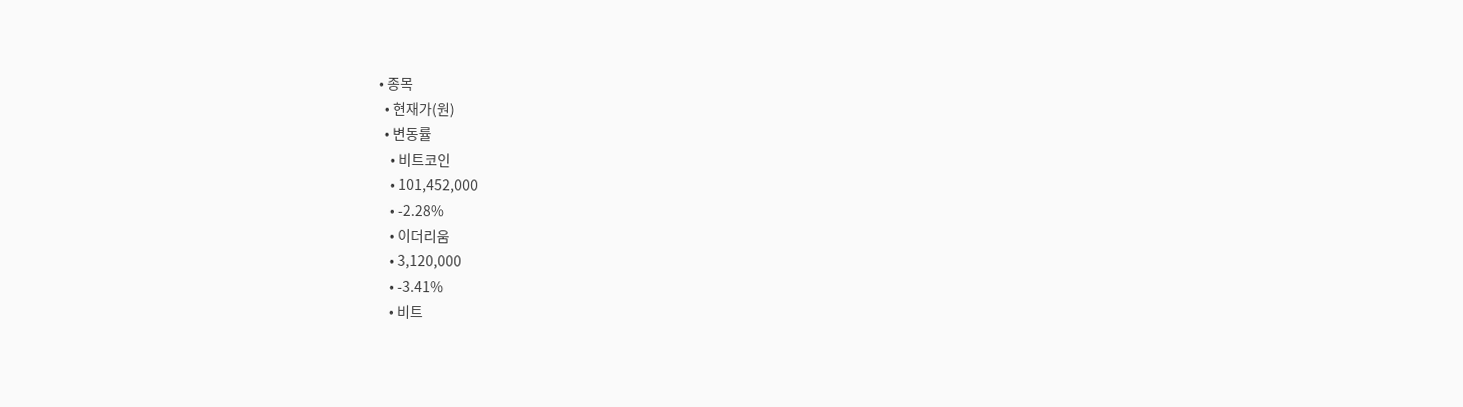• 종목
  • 현재가(원)
  • 변동률
    • 비트코인
    • 101,452,000
    • -2.28%
    • 이더리움
    • 3,120,000
    • -3.41%
    • 비트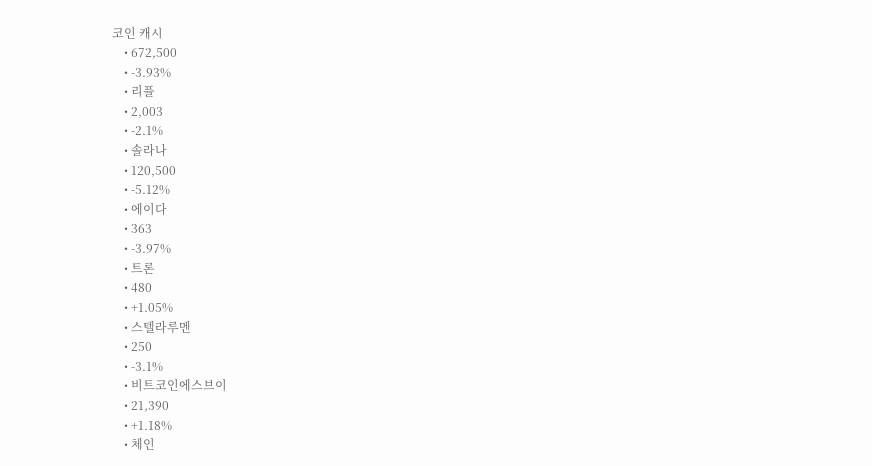코인 캐시
    • 672,500
    • -3.93%
    • 리플
    • 2,003
    • -2.1%
    • 솔라나
    • 120,500
    • -5.12%
    • 에이다
    • 363
    • -3.97%
    • 트론
    • 480
    • +1.05%
    • 스텔라루멘
    • 250
    • -3.1%
    • 비트코인에스브이
    • 21,390
    • +1.18%
    • 체인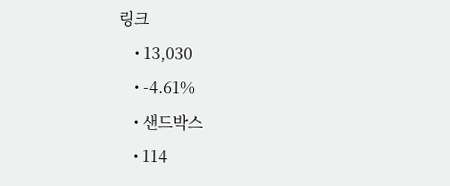링크
    • 13,030
    • -4.61%
    • 샌드박스
    • 114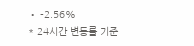• -2.56%
* 24시간 변동률 기준